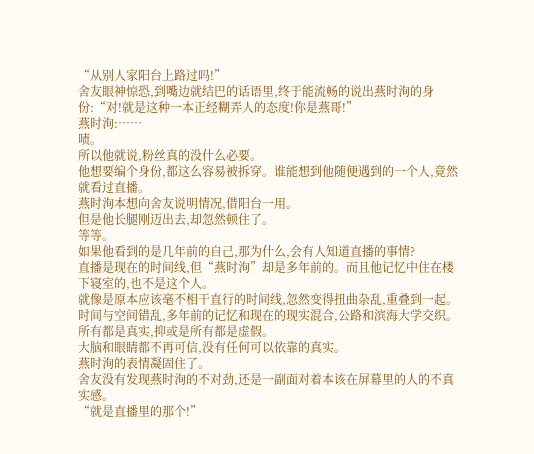“从别人家阳台上路过吗!”
舍友眼神惊恐,到嘴边就结巴的话语里,终于能流畅的说出燕时洵的身份:“对!就是这种一本正经糊弄人的态度!你是燕哥!”
燕时洵:……
啧。
所以他就说,粉丝真的没什么必要。
他想要编个身份,都这么容易被拆穿。谁能想到他随便遇到的一个人,竟然就看过直播。
燕时洵本想向舍友说明情况,借阳台一用。
但是他长腿刚迈出去,却忽然顿住了。
等等。
如果他看到的是几年前的自己,那为什么,会有人知道直播的事情?
直播是现在的时间线,但“燕时洵”却是多年前的。而且他记忆中住在楼下寝室的,也不是这个人。
就像是原本应该毫不相干直行的时间线,忽然变得扭曲杂乱,重叠到一起。
时间与空间错乱,多年前的记忆和现在的现实混合,公路和滨海大学交织。
所有都是真实,抑或是所有都是虚假。
大脑和眼睛都不再可信,没有任何可以依靠的真实。
燕时洵的表情凝固住了。
舍友没有发现燕时洵的不对劲,还是一副面对着本该在屏幕里的人的不真实感。
“就是直播里的那个!”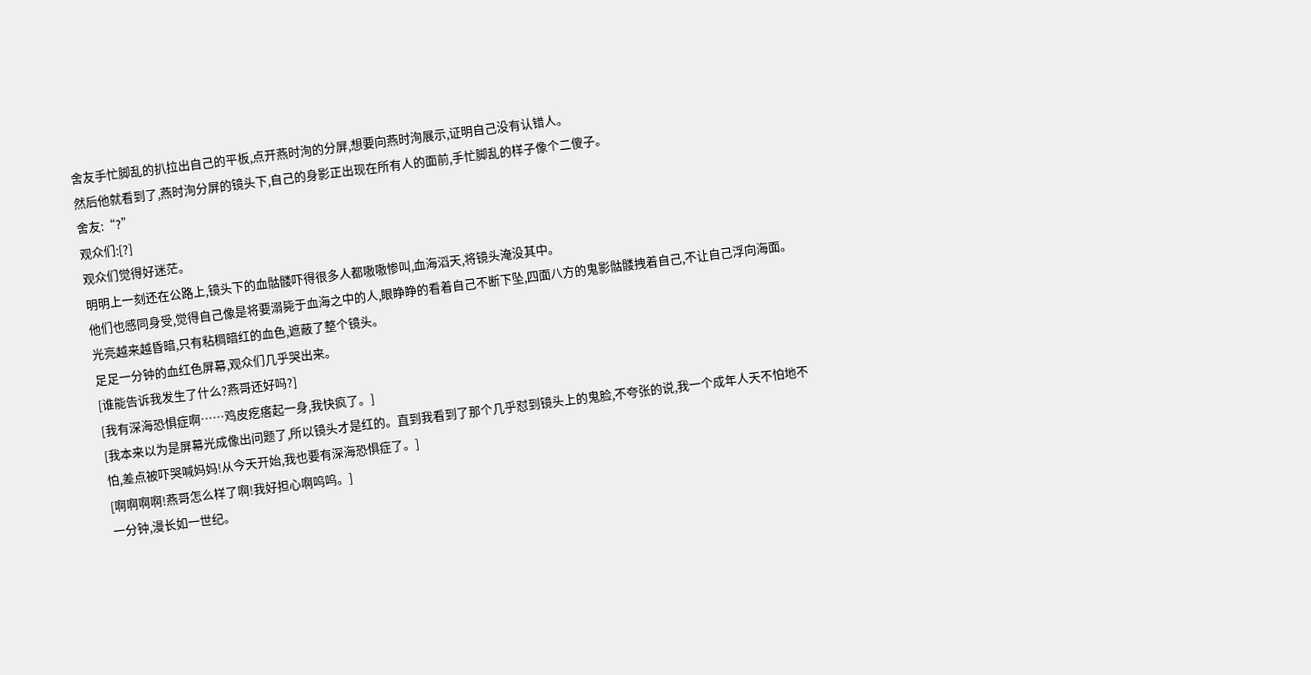舍友手忙脚乱的扒拉出自己的平板,点开燕时洵的分屏,想要向燕时洵展示,证明自己没有认错人。
然后他就看到了,燕时洵分屏的镜头下,自己的身影正出现在所有人的面前,手忙脚乱的样子像个二傻子。
舍友:“?”
观众们:[?]
观众们觉得好迷茫。
明明上一刻还在公路上,镜头下的血骷髅吓得很多人都嗷嗷惨叫,血海滔天,将镜头淹没其中。
他们也感同身受,觉得自己像是将要溺毙于血海之中的人,眼睁睁的看着自己不断下坠,四面八方的鬼影骷髅拽着自己,不让自己浮向海面。
光亮越来越昏暗,只有粘稠暗红的血色,遮蔽了整个镜头。
足足一分钟的血红色屏幕,观众们几乎哭出来。
[谁能告诉我发生了什么?燕哥还好吗?]
[我有深海恐惧症啊……鸡皮疙瘩起一身,我快疯了。]
[我本来以为是屏幕光成像出问题了,所以镜头才是红的。直到我看到了那个几乎怼到镜头上的鬼脸,不夸张的说,我一个成年人天不怕地不怕,差点被吓哭喊妈妈!从今天开始,我也要有深海恐惧症了。]
[啊啊啊啊!燕哥怎么样了啊!我好担心啊呜呜。]
一分钟,漫长如一世纪。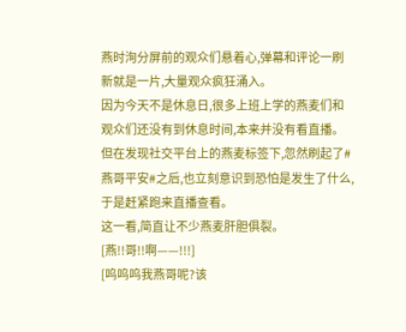燕时洵分屏前的观众们悬着心,弹幕和评论一刷新就是一片,大量观众疯狂涌入。
因为今天不是休息日,很多上班上学的燕麦们和观众们还没有到休息时间,本来并没有看直播。
但在发现社交平台上的燕麦标签下,忽然刷起了#燕哥平安#之后,也立刻意识到恐怕是发生了什么,于是赶紧跑来直播查看。
这一看,简直让不少燕麦肝胆俱裂。
[燕!!哥!!啊——!!!]
[呜呜呜我燕哥呢?该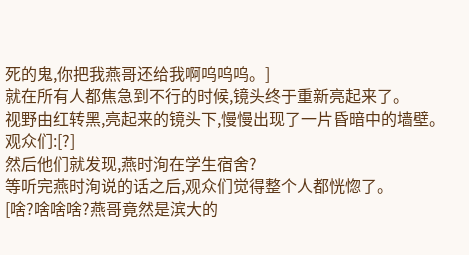死的鬼,你把我燕哥还给我啊呜呜呜。]
就在所有人都焦急到不行的时候,镜头终于重新亮起来了。
视野由红转黑,亮起来的镜头下,慢慢出现了一片昏暗中的墙壁。
观众们:[?]
然后他们就发现,燕时洵在学生宿舍?
等听完燕时洵说的话之后,观众们觉得整个人都恍惚了。
[啥?啥啥啥?燕哥竟然是滨大的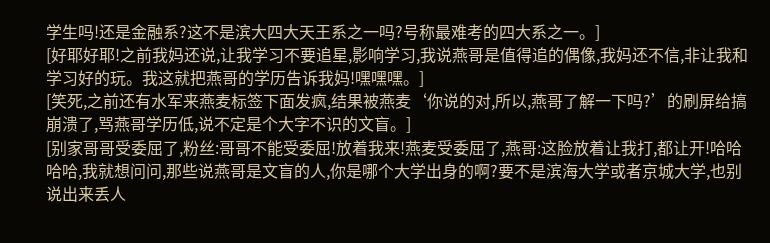学生吗!还是金融系?这不是滨大四大天王系之一吗?号称最难考的四大系之一。]
[好耶好耶!之前我妈还说,让我学习不要追星,影响学习,我说燕哥是值得追的偶像,我妈还不信,非让我和学习好的玩。我这就把燕哥的学历告诉我妈!嘿嘿嘿。]
[笑死,之前还有水军来燕麦标签下面发疯,结果被燕麦‘你说的对,所以,燕哥了解一下吗?’的刷屏给搞崩溃了,骂燕哥学历低,说不定是个大字不识的文盲。]
[别家哥哥受委屈了,粉丝:哥哥不能受委屈!放着我来!燕麦受委屈了,燕哥:这脸放着让我打,都让开!哈哈哈哈,我就想问问,那些说燕哥是文盲的人,你是哪个大学出身的啊?要不是滨海大学或者京城大学,也别说出来丢人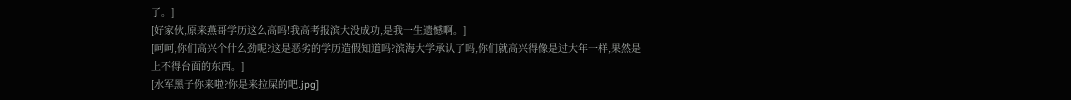了。]
[好家伙,原来燕哥学历这么高吗!我高考报滨大没成功,是我一生遗憾啊。]
[呵呵,你们高兴个什么劲呢?这是恶劣的学历造假知道吗?滨海大学承认了吗,你们就高兴得像是过大年一样,果然是上不得台面的东西。]
[水军黑子你来啦?你是来拉屎的吧.jpg]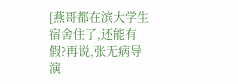[燕哥都在滨大学生宿舍住了,还能有假?再说,张无病导演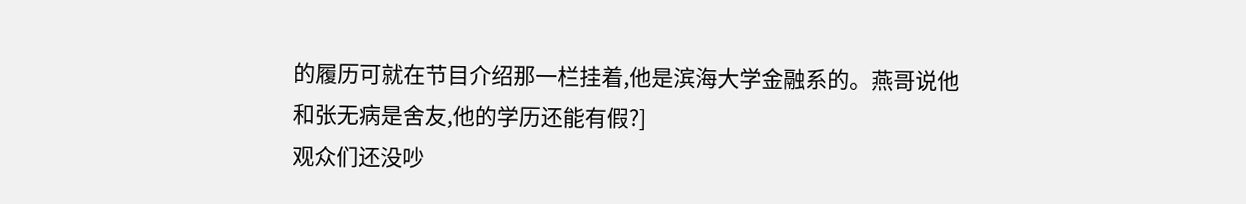的履历可就在节目介绍那一栏挂着,他是滨海大学金融系的。燕哥说他和张无病是舍友,他的学历还能有假?]
观众们还没吵